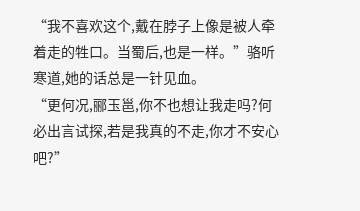“我不喜欢这个,戴在脖子上像是被人牵着走的牲口。当蜀后,也是一样。”骆听寒道,她的话总是一针见血。
“更何况,郦玉邕,你不也想让我走吗?何必出言试探,若是我真的不走,你才不安心吧?”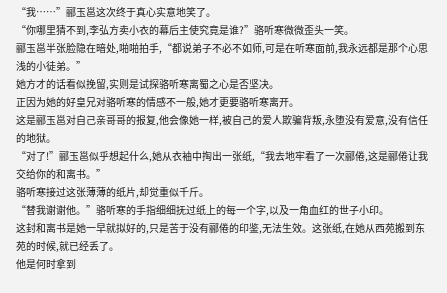“我……”郦玉邕这次终于真心实意地笑了。
“你哪里猜不到,李弘方卖小衣的幕后主使究竟是谁?”骆听寒微微歪头一笑。
郦玉邕半张脸隐在暗处,啪啪拍手,“都说弟子不必不如师,可是在听寒面前,我永远都是那个心思浅的小徒弟。”
她方才的话看似挽留,实则是试探骆听寒离蜀之心是否坚决。
正因为她的好皇兄对骆听寒的情感不一般,她才更要骆听寒离开。
这是郦玉邕对自己亲哥哥的报复,他会像她一样,被自己的爱人欺骗背叛,永堕没有爱意,没有信任的地狱。
“对了!”郦玉邕似乎想起什么,她从衣袖中掏出一张纸,“我去地牢看了一次郦倦,这是郦倦让我交给你的和离书。”
骆听寒接过这张薄薄的纸片,却觉重似千斤。
“替我谢谢他。”骆听寒的手指细细抚过纸上的每一个字,以及一角血红的世子小印。
这封和离书是她一早就拟好的,只是苦于没有郦倦的印鉴,无法生效。这张纸,在她从西苑搬到东苑的时候,就已经丢了。
他是何时拿到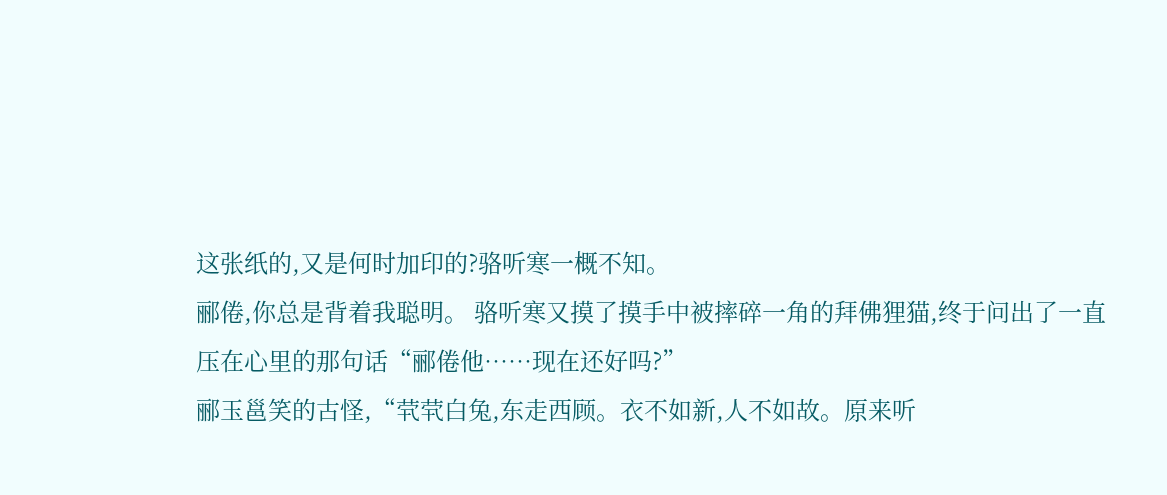这张纸的,又是何时加印的?骆听寒一概不知。
郦倦,你总是背着我聪明。 骆听寒又摸了摸手中被摔碎一角的拜佛狸猫,终于问出了一直压在心里的那句话“郦倦他……现在还好吗?”
郦玉邕笑的古怪,“茕茕白兔,东走西顾。衣不如新,人不如故。原来听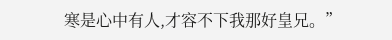寒是心中有人,才容不下我那好皇兄。”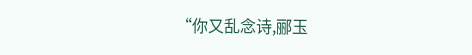“你又乱念诗,郦玉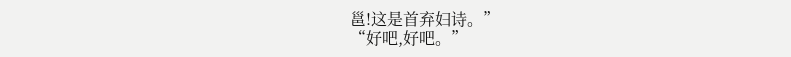邕!这是首弃妇诗。”
“好吧,好吧。”